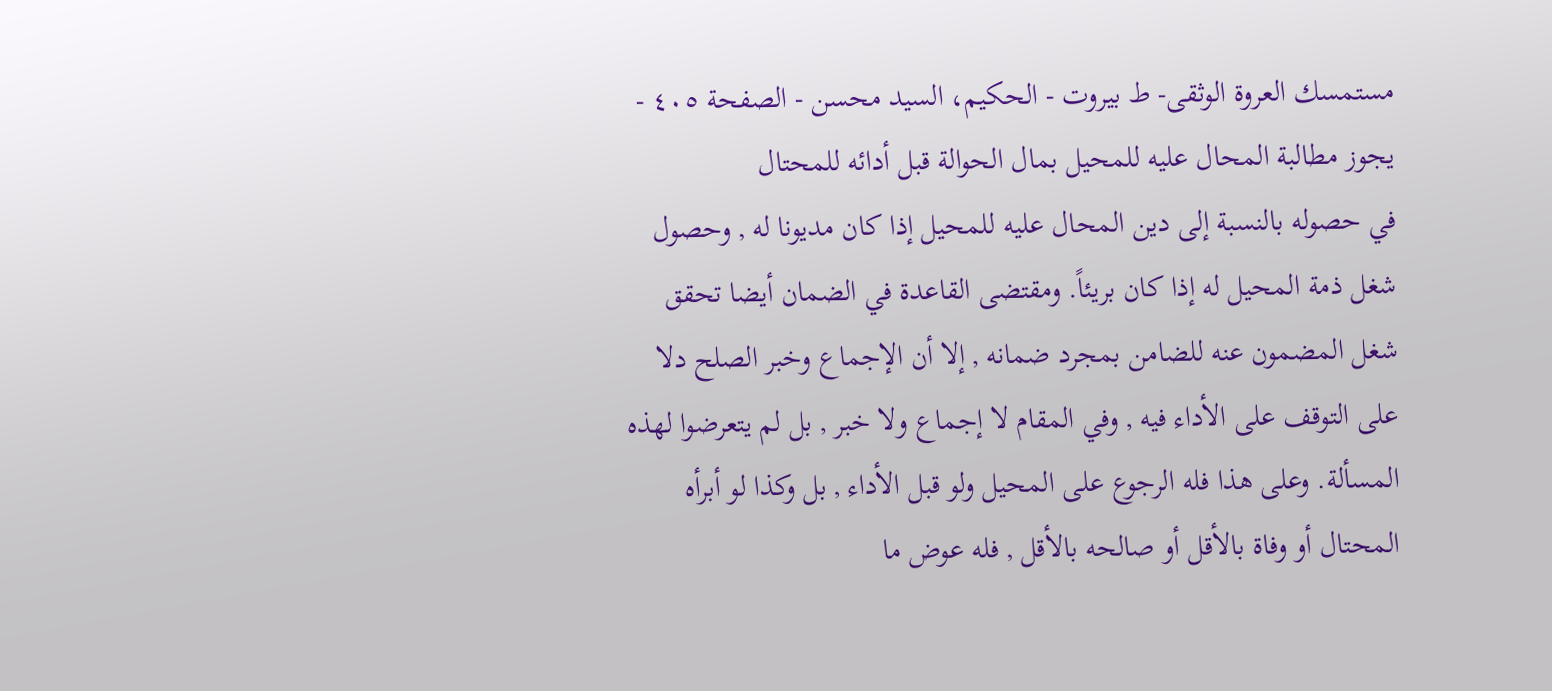مستمسك العروة الوثقى- ط بیروت - الحكيم، السيد محسن - الصفحة ٤٠٥ - يجوز مطالبة المحال عليه للمحيل بمال الحوالة قبل أدائه للمحتال
في حصوله بالنسبة إلى دين المحال عليه للمحيل إذا كان مديونا له , وحصول شغل ذمة المحيل له إذا كان بريئاً. ومقتضى القاعدة في الضمان أيضا تحقق شغل المضمون عنه للضامن بمجرد ضمانه , إلا أن الإجماع وخبر الصلح دلا على التوقف على الأداء فيه , وفي المقام لا إجماع ولا خبر , بل لم يتعرضوا لهذه المسألة. وعلى هذا فله الرجوع على المحيل ولو قبل الأداء , بل وكذا لو أبرأه المحتال أو وفاة بالأقل أو صالحه بالأقل , فله عوض ما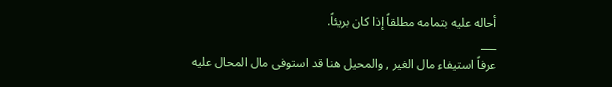أحاله عليه بتمامه مطلقاً إذا كان بريئاً.
___
عرفاً استيفاء مال الغير , والمحيل هنا قد استوفى مال المحال عليه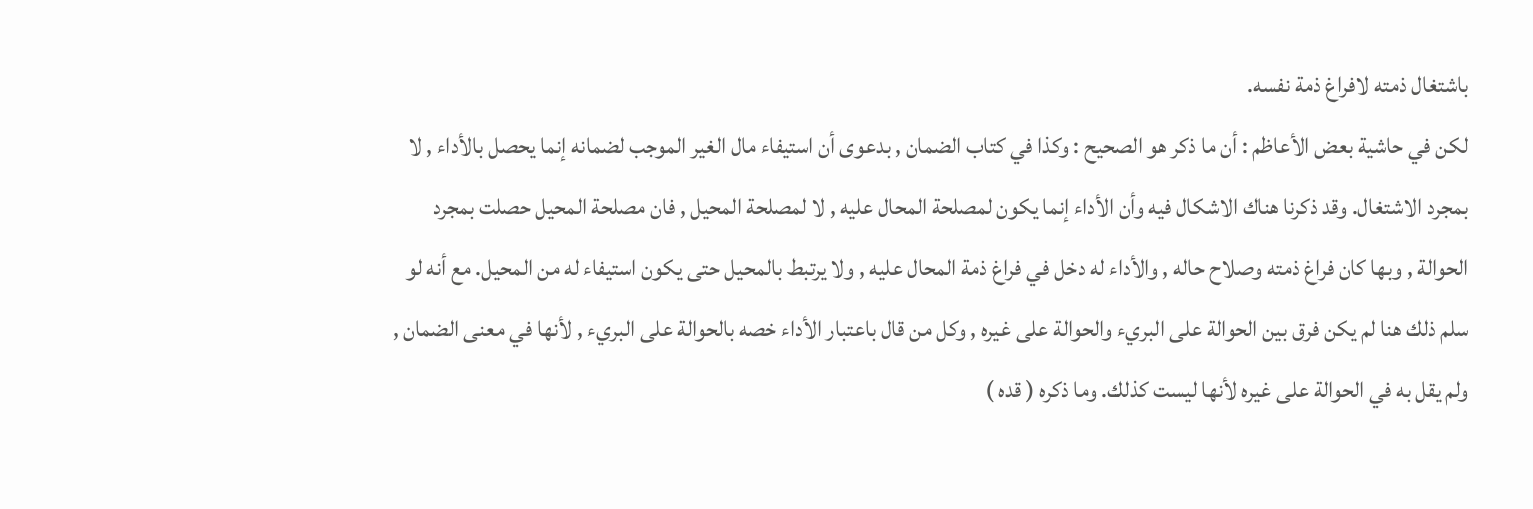باشتغال ذمته لافراغ ذمة نفسه.
لكن في حاشية بعض الأعاظم : أن ما ذكر هو الصحيح : وكذا في كتاب الضمان , بدعوى أن استيفاء مال الغير الموجب لضمانه إنما يحصل بالأداء , لا بمجرد الاشتغال. وقد ذكرنا هناك الاشكال فيه وأن الأداء إنما يكون لمصلحة المحال عليه , لا لمصلحة المحيل , فان مصلحة المحيل حصلت بمجرد الحوالة , وبها كان فراغ ذمته وصلاح حاله , والأداء له دخل في فراغ ذمة المحال عليه , ولا يرتبط بالمحيل حتى يكون استيفاء له من المحيل. مع أنه لو سلم ذلك هنا لم يكن فرق بين الحوالة على البريء والحوالة على غيره , وكل من قال باعتبار الأداء خصه بالحوالة على البريء , لأنها في معنى الضمان , ولم يقل به في الحوالة على غيره لأنها ليست كذلك. وما ذكره ( قده )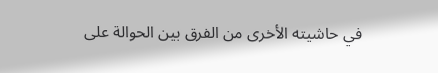في حاشيته الأخرى من الفرق بين الحوالة على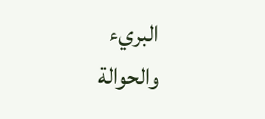البريء والحوالة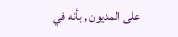على المديون , بأنه في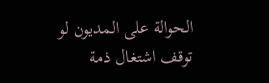الحوالة على المديون لو توقف اشتغال ذمة